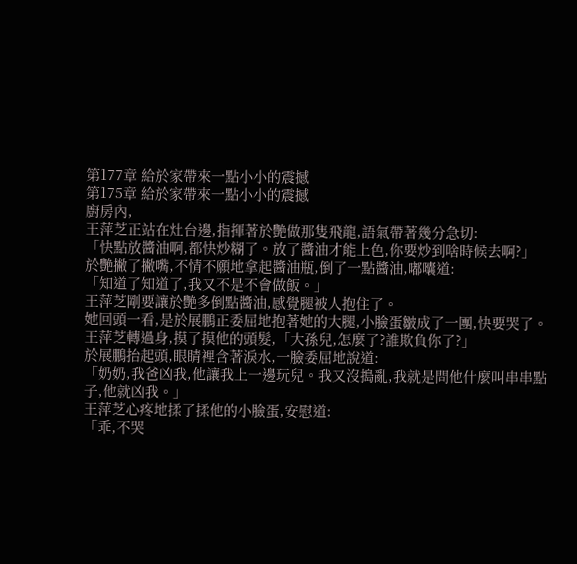第177章 給於家帶來一點小小的震撼
第175章 給於家帶來一點小小的震撼
廚房內,
王萍芝正站在灶台邊,指揮著於艷做那隻飛龍,語氣帶著幾分急切:
「快點放醬油啊,都快炒糊了。放了醬油才能上色,你要炒到啥時候去啊?」
於艷撇了撇嘴,不情不願地拿起醬油瓶,倒了一點醬油,嘟囔道:
「知道了知道了,我又不是不會做飯。」
王萍芝剛要讓於艷多倒點醬油,感覺腿被人抱住了。
她回頭一看,是於展鵬正委屈地抱著她的大腿,小臉蛋皺成了一團,快要哭了。
王萍芝轉過身,摸了摸他的頭髮,「大孫兒,怎麼了?誰欺負你了?」
於展鵬抬起頭,眼睛裡含著淚水,一臉委屈地說道:
「奶奶,我爸凶我,他讓我上一邊玩兒。我又沒搗亂,我就是問他什麼叫串串點子,他就凶我。」
王萍芝心疼地揉了揉他的小臉蛋,安慰道:
「乖,不哭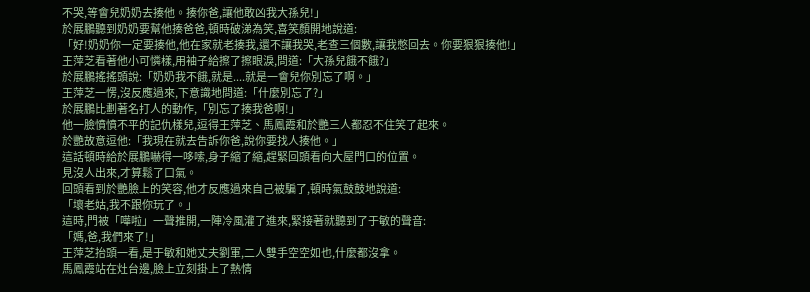不哭,等會兒奶奶去揍他。揍你爸,讓他敢凶我大孫兒!」
於展鵬聽到奶奶要幫他揍爸爸,頓時破涕為笑,喜笑顏開地說道:
「好!奶奶你一定要揍他,他在家就老揍我,還不讓我哭,老查三個數,讓我憋回去。你要狠狠揍他!」
王萍芝看著他小可憐樣,用袖子給擦了擦眼淚,問道:「大孫兒餓不餓?」
於展鵬搖搖頭說:「奶奶我不餓,就是....就是一會兒你別忘了啊。」
王萍芝一愣,沒反應過來,下意識地問道:「什麼別忘了?」
於展鵬比劃著名打人的動作,「別忘了揍我爸啊!」
他一臉憤憤不平的記仇樣兒,逗得王萍芝、馬鳳霞和於艷三人都忍不住笑了起來。
於艷故意逗他:「我現在就去告訴你爸,說你要找人揍他。」
這話頓時給於展鵬嚇得一哆嗦,身子縮了縮,趕緊回頭看向大屋門口的位置。
見沒人出來,才算鬆了口氣。
回頭看到於艷臉上的笑容,他才反應過來自己被騙了,頓時氣鼓鼓地說道:
「壞老姑,我不跟你玩了。」
這時,門被「嘩啦」一聲推開,一陣冷風灌了進來,緊接著就聽到了于敏的聲音:
「媽,爸,我們來了!」
王萍芝抬頭一看,是于敏和她丈夫劉軍,二人雙手空空如也,什麼都沒拿。
馬鳳霞站在灶台邊,臉上立刻掛上了熱情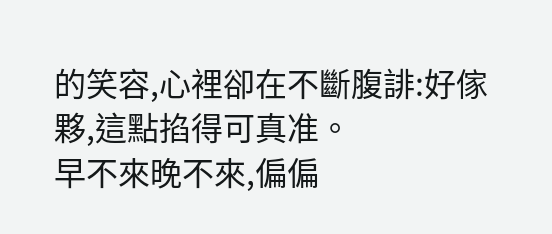的笑容,心裡卻在不斷腹誹:好傢夥,這點掐得可真准。
早不來晚不來,偏偏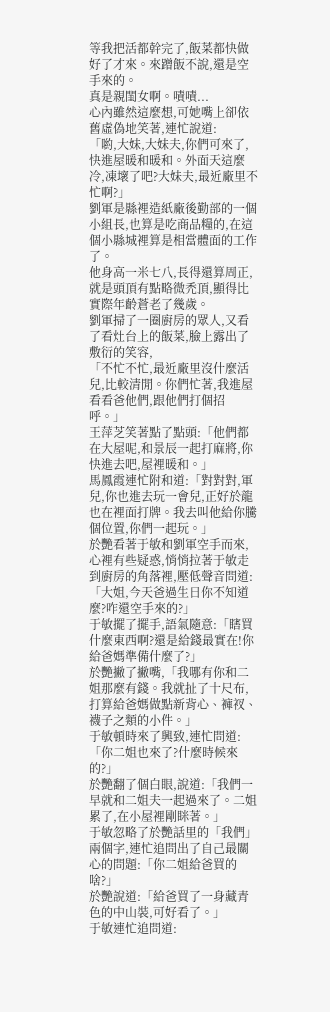等我把活都幹完了,飯菜都快做好了才來。來蹭飯不說,還是空手來的。
真是親閨女啊。嘖嘖...
心內雖然這麼想,可她嘴上卻依舊虛偽地笑著,連忙說道:
「喲,大妹,大妹夫,你們可來了,快進屋暖和暖和。外面天這麼冷,凍壞了吧?大妹夫,最近廠里不忙啊?」
劉軍是縣裡造紙廠後勤部的一個小組長,也算是吃商品糧的,在這個小縣城裡算是相當體面的工作了。
他身高一米七八,長得還算周正,就是頭頂有點略微禿頂,顯得比實際年齡蒼老了幾歲。
劉軍掃了一圈廚房的眾人,又看了看灶台上的飯菜,臉上露出了敷衍的笑容,
「不忙不忙,最近廠里沒什麼活兒,比較清閒。你們忙著,我進屋看看爸他們,跟他們打個招呼。」
王萍芝笑著點了點頭:「他們都在大屋呢,和景辰一起打麻將,你快進去吧,屋裡暖和。」
馬鳳霞連忙附和道:「對對對,軍兒,你也進去玩一會兒,正好於龍也在裡面打牌。我去叫他給你騰個位置,你們一起玩。」
於艷看著于敏和劉軍空手而來,心裡有些疑惑,悄悄拉著于敏走到廚房的角落裡,壓低聲音問道:
「大姐,今天爸過生日你不知道麼?咋還空手來的?」
于敏擺了擺手,語氣隨意:「瞎買什麼東西啊?還是給錢最實在!你給爸媽準備什麼了?」
於艷撇了撇嘴,「我哪有你和二姐那麼有錢。我就扯了十尺布,打算給爸媽做點新背心、褲衩、襪子之類的小件。」
于敏頓時來了興致,連忙問道:「你二姐也來了?什麼時候來的?」
於艷翻了個白眼,說道:「我們一早就和二姐夫一起過來了。二姐累了,在小屋裡剛眯著。」
于敏忽略了於艷話里的「我們」兩個字,連忙追問出了自己最關心的問題:「你二姐給爸買的啥?」
於艷說道:「給爸買了一身藏青色的中山裝,可好看了。」
于敏連忙追問道: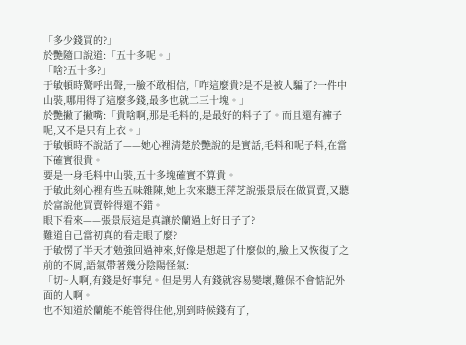「多少錢買的?」
於艷隨口說道:「五十多呢。」
「啥?五十多?」
于敏頓時驚呼出聲,一臉不敢相信,「咋這麼貴?是不是被人騙了?一件中山裝,哪用得了這麼多錢,最多也就二三十塊。」
於艷撇了撇嘴:「貴啥啊,那是毛料的,是最好的料子了。而且還有褲子呢,又不是只有上衣。」
于敏頓時不說話了——她心裡清楚於艷說的是實話,毛料和呢子料,在當下確實很貴。
要是一身毛料中山裝,五十多塊確實不算貴。
于敏此刻心裡有些五味雜陳,她上次來聽王萍芝說張景辰在做買賣,又聽於富說他買賣幹得還不錯。
眼下看來——張景辰這是真讓於蘭過上好日子了?
難道自己當初真的看走眼了麼?
于敏愣了半天才勉強回過神來,好像是想起了什麼似的,臉上又恢復了之前的不屑,語氣帶著幾分陰陽怪氣:
「切~人啊,有錢是好事兒。但是男人有錢就容易變壞,難保不會惦記外面的人啊。
也不知道於蘭能不能管得住他,別到時候錢有了,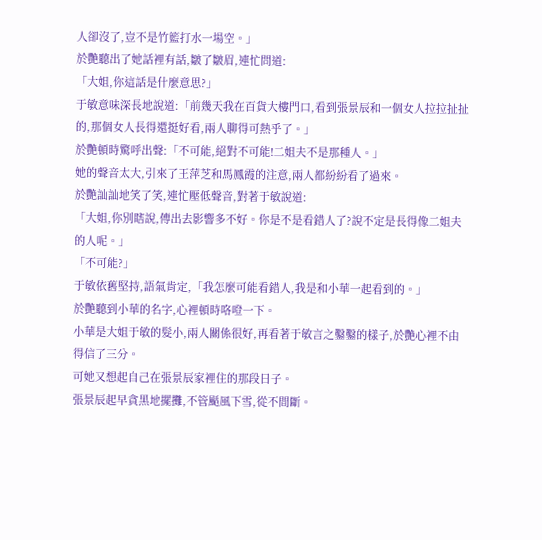人卻沒了,豈不是竹籃打水一場空。」
於艷聽出了她話裡有話,皺了皺眉,連忙問道:
「大姐,你這話是什麼意思?」
于敏意味深長地說道:「前幾天我在百貨大樓門口,看到張景辰和一個女人拉拉扯扯的,那個女人長得還挺好看,兩人聊得可熱乎了。」
於艷頓時驚呼出聲:「不可能,絕對不可能!二姐夫不是那種人。」
她的聲音太大,引來了王萍芝和馬鳳霞的注意,兩人都紛紛看了過來。
於艷訕訕地笑了笑,連忙壓低聲音,對著于敏說道:
「大姐,你別瞎說,傳出去影響多不好。你是不是看錯人了?說不定是長得像二姐夫的人呢。」
「不可能?」
于敏依舊堅持,語氣肯定,「我怎麼可能看錯人,我是和小華一起看到的。」
於艷聽到小華的名字,心裡頓時咯噔一下。
小華是大姐于敏的髮小,兩人關係很好,再看著于敏言之鑿鑿的樣子,於艷心裡不由得信了三分。
可她又想起自己在張景辰家裡住的那段日子。
張景辰起早貪黑地擺攤,不管颳風下雪,從不間斷。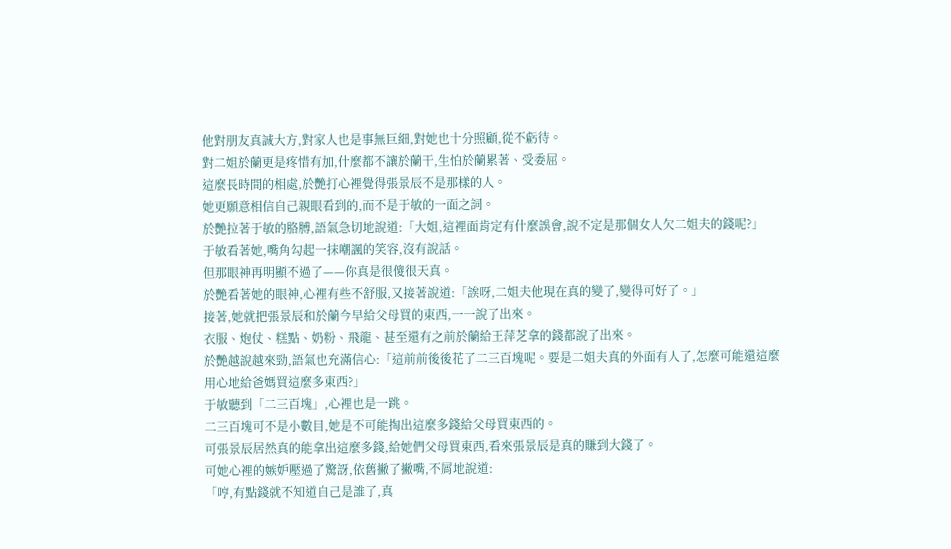他對朋友真誠大方,對家人也是事無巨細,對她也十分照顧,從不虧待。
對二姐於蘭更是疼惜有加,什麼都不讓於蘭干,生怕於蘭累著、受委屈。
這麼長時間的相處,於艷打心裡覺得張景辰不是那樣的人。
她更願意相信自己親眼看到的,而不是于敏的一面之詞。
於艷拉著于敏的胳膊,語氣急切地說道:「大姐,這裡面肯定有什麼誤會,說不定是那個女人欠二姐夫的錢呢?」
于敏看著她,嘴角勾起一抹嘲諷的笑容,沒有說話。
但那眼神再明顯不過了——你真是很傻很天真。
於艷看著她的眼神,心裡有些不舒服,又接著說道:「誒呀,二姐夫他現在真的變了,變得可好了。」
接著,她就把張景辰和於蘭今早給父母買的東西,一一說了出來。
衣服、炮仗、糕點、奶粉、飛龍、甚至還有之前於蘭給王萍芝拿的錢都說了出來。
於艷越說越來勁,語氣也充滿信心:「這前前後後花了二三百塊呢。要是二姐夫真的外面有人了,怎麼可能還這麼用心地給爸媽買這麼多東西?」
于敏聽到「二三百塊」,心裡也是一跳。
二三百塊可不是小數目,她是不可能掏出這麼多錢給父母買東西的。
可張景辰居然真的能拿出這麼多錢,給她們父母買東西,看來張景辰是真的賺到大錢了。
可她心裡的嫉妒壓過了驚訝,依舊撇了撇嘴,不屑地說道:
「哼,有點錢就不知道自己是誰了,真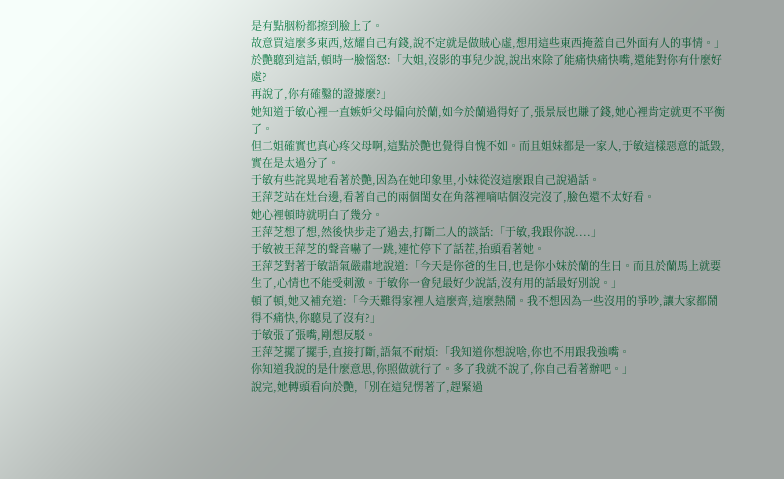是有點胭粉都擦到臉上了。
故意買這麼多東西,炫耀自己有錢,說不定就是做賊心虛,想用這些東西掩蓋自己外面有人的事情。」
於艷聽到這話,頓時一臉惱怒:「大姐,沒影的事兒少說,說出來除了能痛快痛快嘴,還能對你有什麼好處?
再說了,你有確鑿的證據麼?」
她知道于敏心裡一直嫉妒父母偏向於蘭,如今於蘭過得好了,張景辰也賺了錢,她心裡肯定就更不平衡了。
但二姐確實也真心疼父母啊,這點於艷也覺得自愧不如。而且姐妹都是一家人,于敏這樣惡意的詆毀,實在是太過分了。
于敏有些詫異地看著於艷,因為在她印象里,小妹從沒這麼跟自己說過話。
王萍芝站在灶台邊,看著自己的兩個閨女在角落裡嘀咕個沒完沒了,臉色還不太好看。
她心裡頓時就明白了幾分。
王萍芝想了想,然後快步走了過去,打斷二人的談話:「于敏,我跟你說....」
于敏被王萍芝的聲音嚇了一跳,連忙停下了話茬,抬頭看著她。
王萍芝對著于敏語氣嚴肅地說道:「今天是你爸的生日,也是你小妹於蘭的生日。而且於蘭馬上就要生了,心情也不能受刺激。于敏你一會兒最好少說話,沒有用的話最好別說。」
頓了頓,她又補充道:「今天難得家裡人這麼齊,這麼熱鬧。我不想因為一些沒用的爭吵,讓大家都鬧得不痛快,你聽見了沒有?」
于敏張了張嘴,剛想反駁。
王萍芝擺了擺手,直接打斷,語氣不耐煩:「我知道你想說啥,你也不用跟我強嘴。
你知道我說的是什麼意思,你照做就行了。多了我就不說了,你自己看著辦吧。」
說完,她轉頭看向於艷,「別在這兒愣著了,趕緊過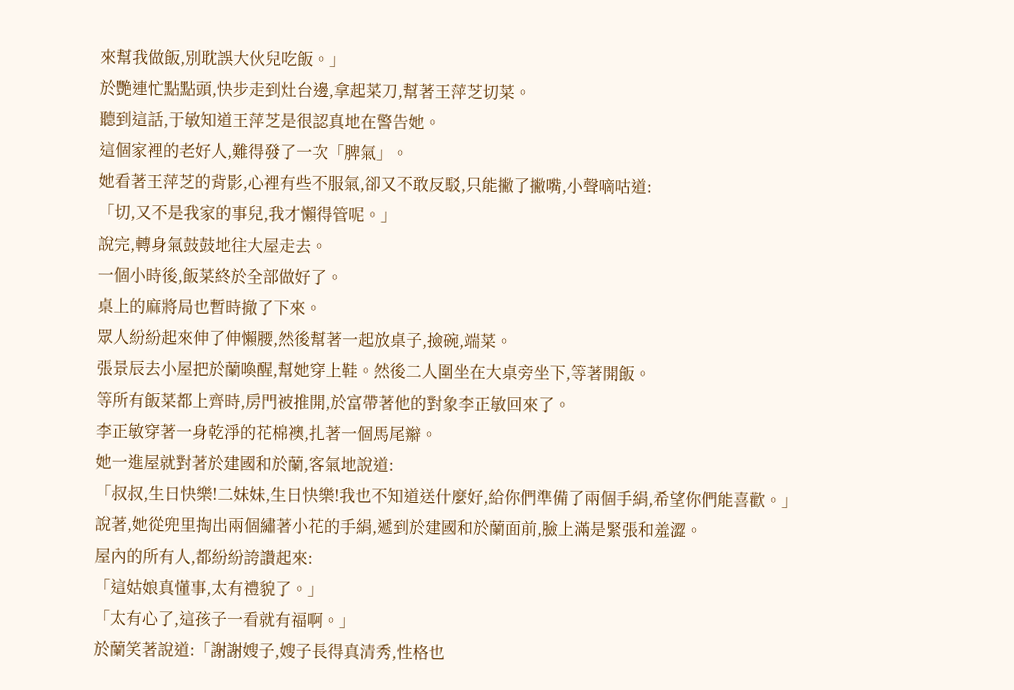來幫我做飯,別耽誤大伙兒吃飯。」
於艷連忙點點頭,快步走到灶台邊,拿起菜刀,幫著王萍芝切菜。
聽到這話,于敏知道王萍芝是很認真地在警告她。
這個家裡的老好人,難得發了一次「脾氣」。
她看著王萍芝的背影,心裡有些不服氣,卻又不敢反駁,只能撇了撇嘴,小聲嘀咕道:
「切,又不是我家的事兒,我才懶得管呢。」
說完,轉身氣鼓鼓地往大屋走去。
一個小時後,飯菜終於全部做好了。
桌上的麻將局也暫時撤了下來。
眾人紛紛起來伸了伸懶腰,然後幫著一起放桌子,撿碗,端菜。
張景辰去小屋把於蘭喚醒,幫她穿上鞋。然後二人圍坐在大桌旁坐下,等著開飯。
等所有飯菜都上齊時,房門被推開,於富帶著他的對象李正敏回來了。
李正敏穿著一身乾淨的花棉襖,扎著一個馬尾辮。
她一進屋就對著於建國和於蘭,客氣地說道:
「叔叔,生日快樂!二妹妹,生日快樂!我也不知道送什麼好,給你們準備了兩個手絹,希望你們能喜歡。」
說著,她從兜里掏出兩個繡著小花的手絹,遞到於建國和於蘭面前,臉上滿是緊張和羞澀。
屋內的所有人,都紛紛誇讚起來:
「這姑娘真懂事,太有禮貌了。」
「太有心了,這孩子一看就有福啊。」
於蘭笑著說道:「謝謝嫂子,嫂子長得真清秀,性格也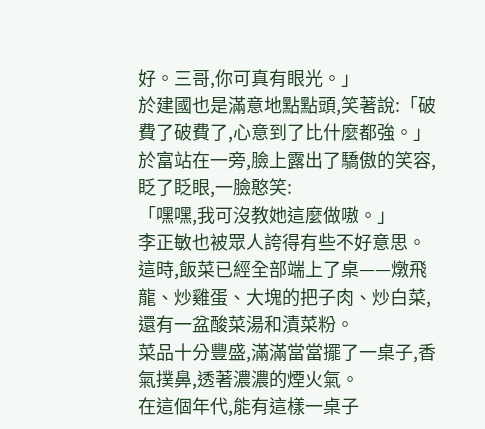好。三哥,你可真有眼光。」
於建國也是滿意地點點頭,笑著說:「破費了破費了,心意到了比什麼都強。」
於富站在一旁,臉上露出了驕傲的笑容,眨了眨眼,一臉憨笑:
「嘿嘿,我可沒教她這麼做嗷。」
李正敏也被眾人誇得有些不好意思。
這時,飯菜已經全部端上了桌——燉飛龍、炒雞蛋、大塊的把子肉、炒白菜,還有一盆酸菜湯和漬菜粉。
菜品十分豐盛,滿滿當當擺了一桌子,香氣撲鼻,透著濃濃的煙火氣。
在這個年代,能有這樣一桌子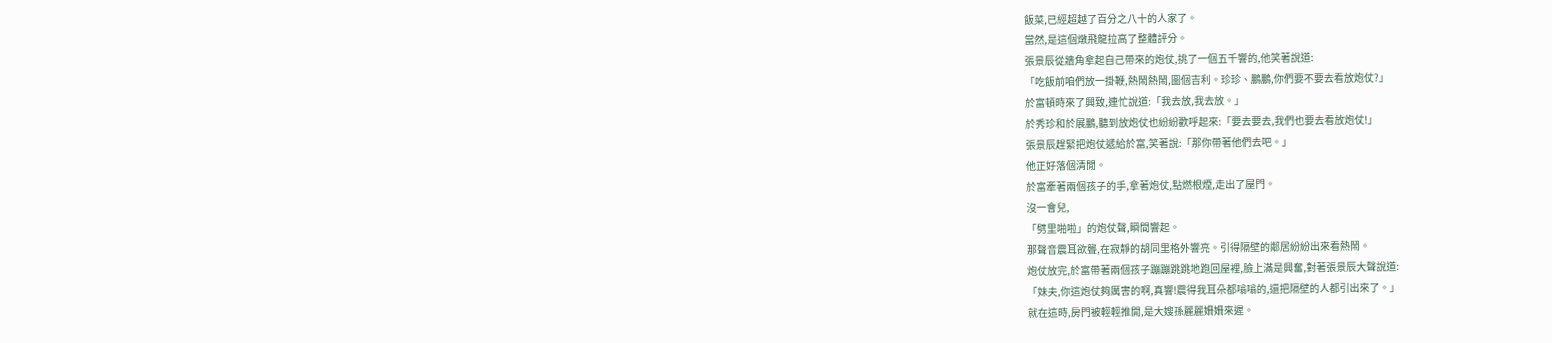飯菜,已經超越了百分之八十的人家了。
當然,是這個燉飛龍拉高了整體評分。
張景辰從牆角拿起自己帶來的炮仗,挑了一個五千響的,他笑著說道:
「吃飯前咱們放一掛鞭,熱鬧熱鬧,圖個吉利。珍珍、鵬鵬,你們要不要去看放炮仗?」
於富頓時來了興致,連忙說道:「我去放,我去放。」
於秀珍和於展鵬,聽到放炮仗也紛紛歡呼起來:「要去要去,我們也要去看放炮仗!」
張景辰趕緊把炮仗遞給於富,笑著說:「那你帶著他們去吧。」
他正好落個清閒。
於富牽著兩個孩子的手,拿著炮仗,點燃根煙,走出了屋門。
沒一會兒,
「劈里啪啦」的炮仗聲,瞬間響起。
那聲音震耳欲聾,在寂靜的胡同里格外響亮。引得隔壁的鄰居紛紛出來看熱鬧。
炮仗放完,於富帶著兩個孩子蹦蹦跳跳地跑回屋裡,臉上滿是興奮,對著張景辰大聲說道:
「妹夫,你這炮仗夠厲害的啊,真響!震得我耳朵都嗡嗡的,還把隔壁的人都引出來了。」
就在這時,房門被輕輕推開,是大嫂孫麗麗姍姍來遲。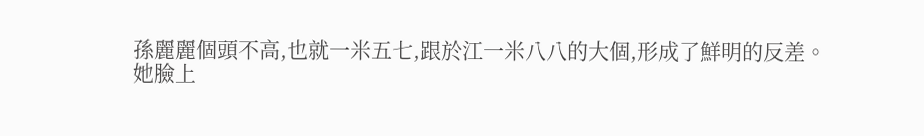孫麗麗個頭不高,也就一米五七,跟於江一米八八的大個,形成了鮮明的反差。
她臉上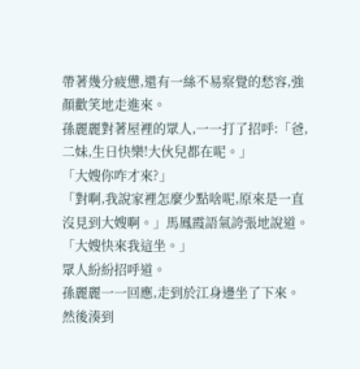帶著幾分疲憊,還有一絲不易察覺的愁容,強顏歡笑地走進來。
孫麗麗對著屋裡的眾人,一一打了招呼:「爸,二妹,生日快樂!大伙兒都在呢。」
「大嫂你咋才來?」
「對啊,我說家裡怎麼少點啥呢,原來是一直沒見到大嫂啊。」馬鳳霞語氣誇張地說道。
「大嫂快來我這坐。」
眾人紛紛招呼道。
孫麗麗一一回應,走到於江身邊坐了下來。
然後湊到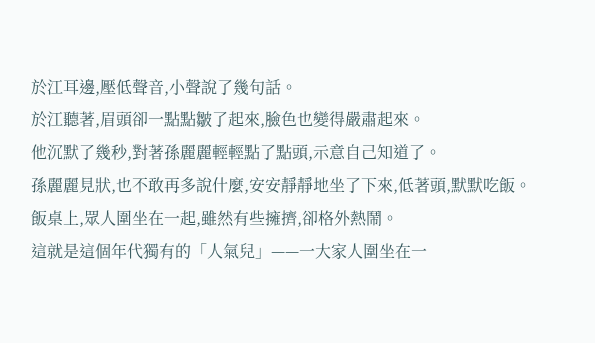於江耳邊,壓低聲音,小聲說了幾句話。
於江聽著,眉頭卻一點點皺了起來,臉色也變得嚴肅起來。
他沉默了幾秒,對著孫麗麗輕輕點了點頭,示意自己知道了。
孫麗麗見狀,也不敢再多說什麼,安安靜靜地坐了下來,低著頭,默默吃飯。
飯桌上,眾人圍坐在一起,雖然有些擁擠,卻格外熱鬧。
這就是這個年代獨有的「人氣兒」——一大家人圍坐在一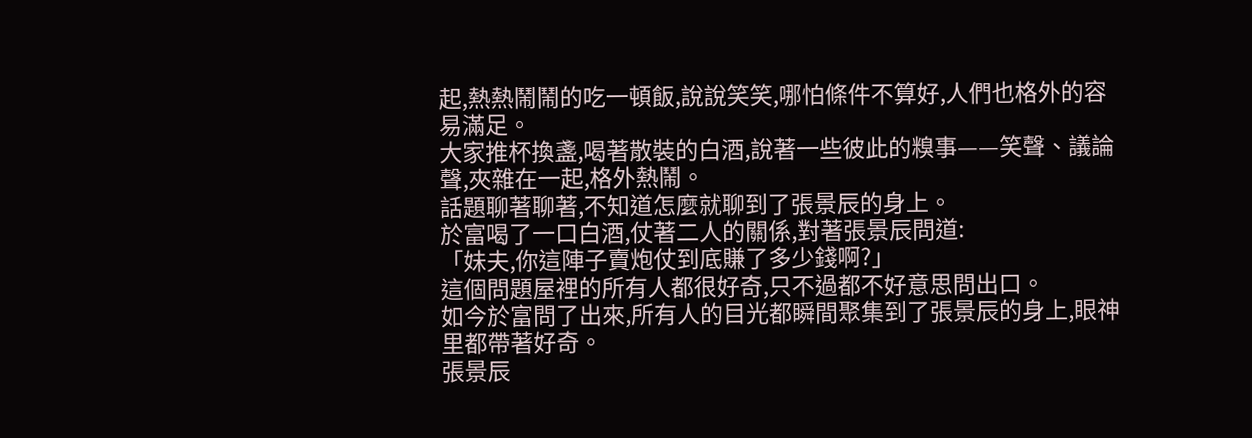起,熱熱鬧鬧的吃一頓飯,說說笑笑,哪怕條件不算好,人們也格外的容易滿足。
大家推杯換盞,喝著散裝的白酒,說著一些彼此的糗事——笑聲、議論聲,夾雜在一起,格外熱鬧。
話題聊著聊著,不知道怎麼就聊到了張景辰的身上。
於富喝了一口白酒,仗著二人的關係,對著張景辰問道:
「妹夫,你這陣子賣炮仗到底賺了多少錢啊?」
這個問題屋裡的所有人都很好奇,只不過都不好意思問出口。
如今於富問了出來,所有人的目光都瞬間聚集到了張景辰的身上,眼神里都帶著好奇。
張景辰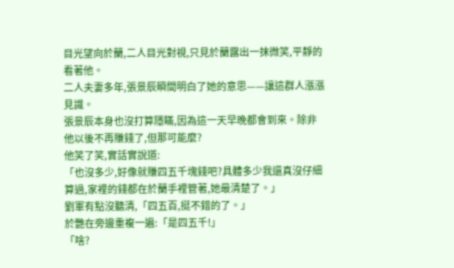目光望向於蘭,二人目光對視,只見於蘭露出一抹微笑,平靜的看著他。
二人夫妻多年,張景辰瞬間明白了她的意思——讓這群人漲漲見識。
張景辰本身也沒打算隱瞞,因為這一天早晚都會到來。除非他以後不再賺錢了,但那可能麼?
他笑了笑,實話實說道:
「也沒多少,好像就賺四五千塊錢吧?具體多少我還真沒仔細算過,家裡的錢都在於蘭手裡管著,她最清楚了。」
劉軍有點沒聽清,「四五百,挺不錯的了。」
於艷在旁邊重複一遍:「是四五千!」
「啥?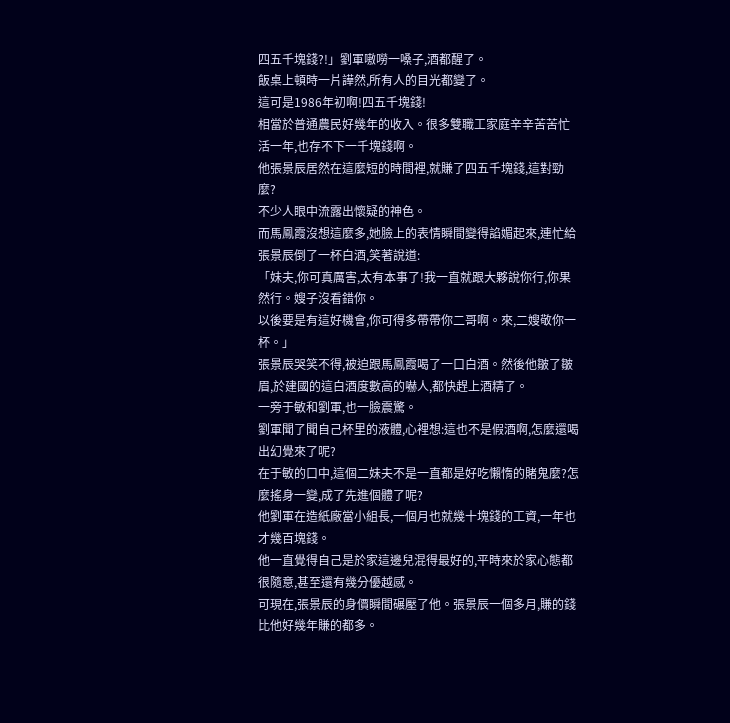四五千塊錢?!」劉軍嗷嘮一嗓子,酒都醒了。
飯桌上頓時一片譁然,所有人的目光都變了。
這可是1986年初啊!四五千塊錢!
相當於普通農民好幾年的收入。很多雙職工家庭辛辛苦苦忙活一年,也存不下一千塊錢啊。
他張景辰居然在這麼短的時間裡,就賺了四五千塊錢,這對勁麼?
不少人眼中流露出懷疑的神色。
而馬鳳霞沒想這麼多,她臉上的表情瞬間變得諂媚起來,連忙給張景辰倒了一杯白酒,笑著說道:
「妹夫,你可真厲害,太有本事了!我一直就跟大夥說你行,你果然行。嫂子沒看錯你。
以後要是有這好機會,你可得多帶帶你二哥啊。來,二嫂敬你一杯。」
張景辰哭笑不得,被迫跟馬鳳霞喝了一口白酒。然後他皺了皺眉,於建國的這白酒度數高的嚇人,都快趕上酒精了。
一旁于敏和劉軍,也一臉震驚。
劉軍聞了聞自己杯里的液體,心裡想:這也不是假酒啊,怎麼還喝出幻覺來了呢?
在于敏的口中,這個二妹夫不是一直都是好吃懶惰的賭鬼麼?怎麼搖身一變,成了先進個體了呢?
他劉軍在造紙廠當小組長,一個月也就幾十塊錢的工資,一年也才幾百塊錢。
他一直覺得自己是於家這邊兒混得最好的,平時來於家心態都很隨意,甚至還有幾分優越感。
可現在,張景辰的身價瞬間碾壓了他。張景辰一個多月,賺的錢比他好幾年賺的都多。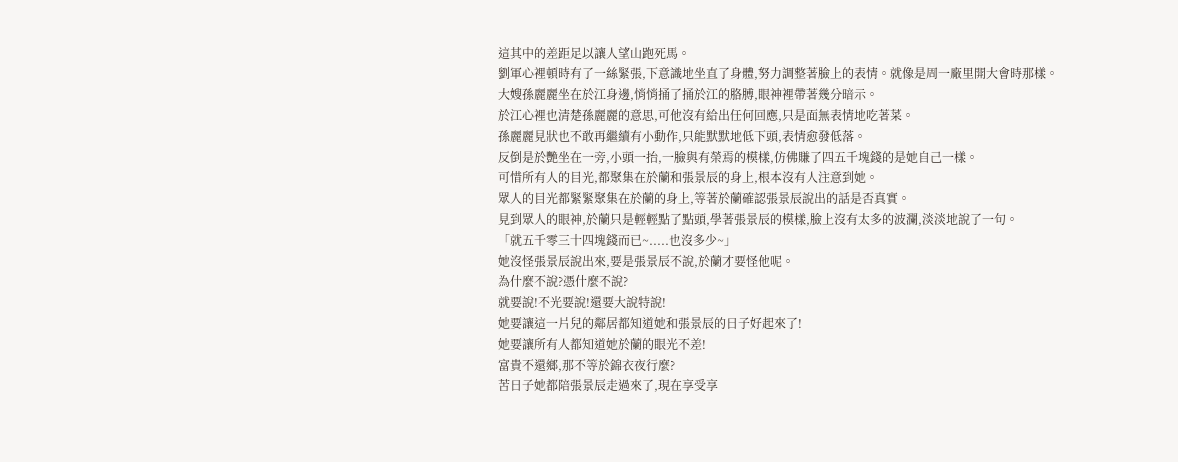這其中的差距足以讓人望山跑死馬。
劉軍心裡頓時有了一絲緊張,下意識地坐直了身體,努力調整著臉上的表情。就像是周一廠里開大會時那樣。
大嫂孫麗麗坐在於江身邊,悄悄捅了捅於江的胳膊,眼神裡帶著幾分暗示。
於江心裡也清楚孫麗麗的意思,可他沒有給出任何回應,只是面無表情地吃著菜。
孫麗麗見狀也不敢再繼續有小動作,只能默默地低下頭,表情愈發低落。
反倒是於艷坐在一旁,小頭一抬,一臉與有榮焉的模樣,仿佛賺了四五千塊錢的是她自己一樣。
可惜所有人的目光,都聚集在於蘭和張景辰的身上,根本沒有人注意到她。
眾人的目光都緊緊聚集在於蘭的身上,等著於蘭確認張景辰說出的話是否真實。
見到眾人的眼神,於蘭只是輕輕點了點頭,學著張景辰的模樣,臉上沒有太多的波瀾,淡淡地說了一句。
「就五千零三十四塊錢而已~.....也沒多少~」
她沒怪張景辰說出來,要是張景辰不說,於蘭才要怪他呢。
為什麼不說?憑什麼不說?
就要說!不光要說!還要大說特說!
她要讓這一片兒的鄰居都知道她和張景辰的日子好起來了!
她要讓所有人都知道她於蘭的眼光不差!
富貴不還鄉,那不等於錦衣夜行麼?
苦日子她都陪張景辰走過來了,現在享受享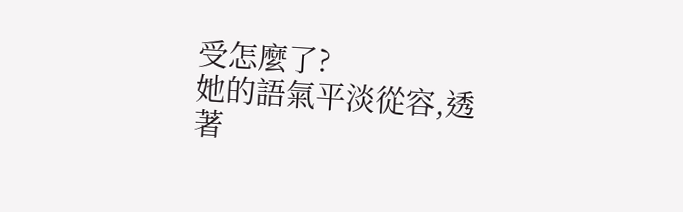受怎麼了?
她的語氣平淡從容,透著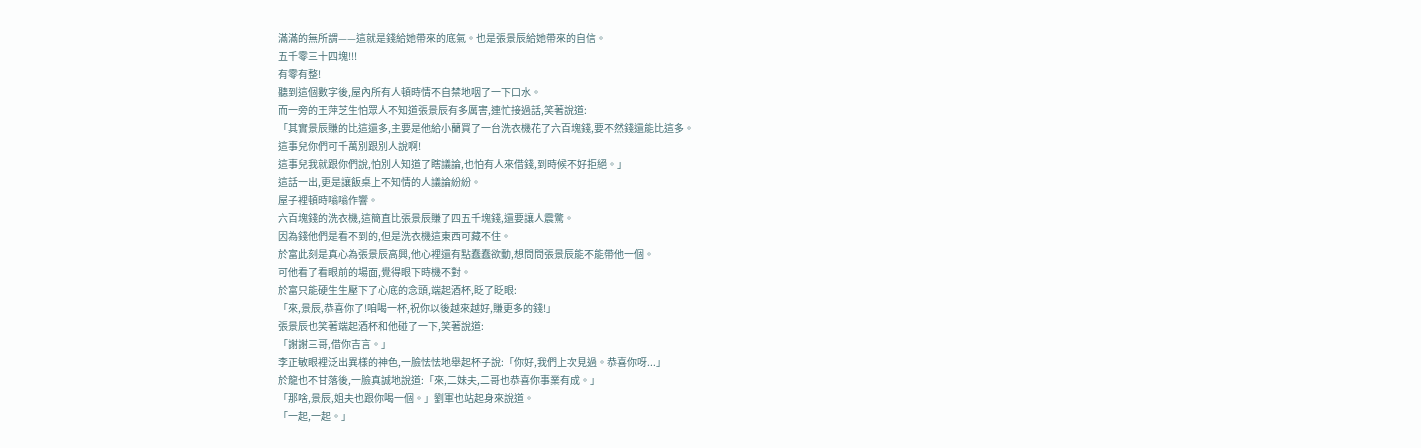滿滿的無所謂——這就是錢給她帶來的底氣。也是張景辰給她帶來的自信。
五千零三十四塊!!!
有零有整!
聽到這個數字後,屋內所有人頓時情不自禁地咽了一下口水。
而一旁的王萍芝生怕眾人不知道張景辰有多厲害,連忙接過話,笑著說道:
「其實景辰賺的比這還多,主要是他給小蘭買了一台洗衣機花了六百塊錢,要不然錢還能比這多。
這事兒你們可千萬別跟別人說啊!
這事兒我就跟你們說,怕別人知道了瞎議論,也怕有人來借錢,到時候不好拒絕。」
這話一出,更是讓飯桌上不知情的人議論紛紛。
屋子裡頓時嗡嗡作響。
六百塊錢的洗衣機,這簡直比張景辰賺了四五千塊錢,還要讓人震驚。
因為錢他們是看不到的,但是洗衣機這東西可藏不住。
於富此刻是真心為張景辰高興,他心裡還有點蠢蠢欲動,想問問張景辰能不能帶他一個。
可他看了看眼前的場面,覺得眼下時機不對。
於富只能硬生生壓下了心底的念頭,端起酒杯,眨了眨眼:
「來,景辰,恭喜你了!咱喝一杯,祝你以後越來越好,賺更多的錢!」
張景辰也笑著端起酒杯和他碰了一下,笑著說道:
「謝謝三哥,借你吉言。」
李正敏眼裡泛出異樣的神色,一臉怯怯地舉起杯子說:「你好,我們上次見過。恭喜你呀...」
於龍也不甘落後,一臉真誠地說道:「來,二妹夫,二哥也恭喜你事業有成。」
「那啥,景辰,姐夫也跟你喝一個。」劉軍也站起身來說道。
「一起,一起。」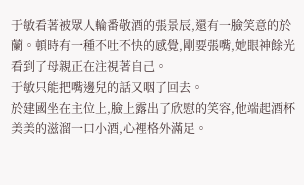于敏看著被眾人輪番敬酒的張景辰,還有一臉笑意的於蘭。頓時有一種不吐不快的感覺,剛要張嘴,她眼神餘光看到了母親正在注視著自己。
于敏只能把嘴邊兒的話又咽了回去。
於建國坐在主位上,臉上露出了欣慰的笑容,他端起酒杯美美的滋溜一口小酒,心裡格外滿足。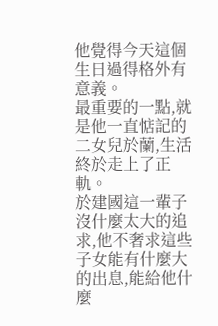他覺得今天這個生日過得格外有意義。
最重要的一點,就是他一直惦記的二女兒於蘭,生活終於走上了正軌。
於建國這一輩子沒什麼太大的追求,他不奢求這些子女能有什麼大的出息,能給他什麼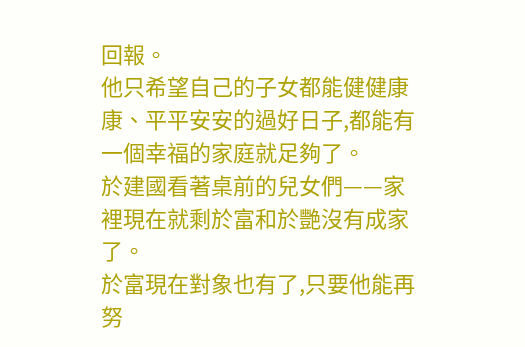回報。
他只希望自己的子女都能健健康康、平平安安的過好日子,都能有一個幸福的家庭就足夠了。
於建國看著桌前的兒女們——家裡現在就剩於富和於艷沒有成家了。
於富現在對象也有了,只要他能再努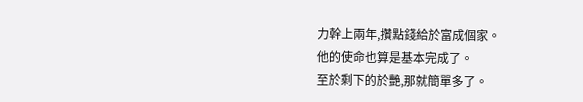力幹上兩年,攢點錢給於富成個家。
他的使命也算是基本完成了。
至於剩下的於艷,那就簡單多了。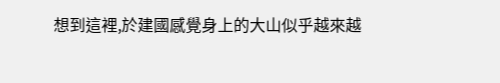想到這裡,於建國感覺身上的大山似乎越來越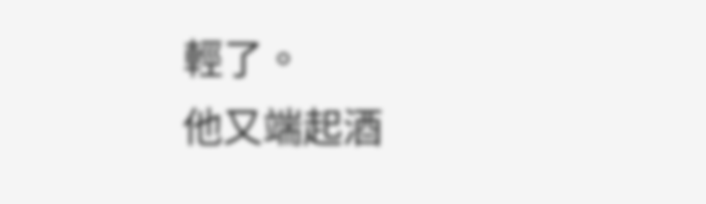輕了。
他又端起酒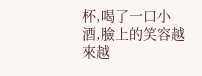杯,喝了一口小酒,臉上的笑容越來越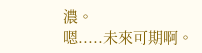濃。
嗯.....未來可期啊。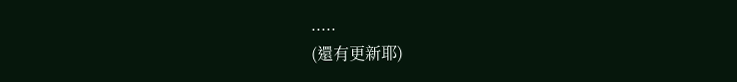.....
(還有更新耶)